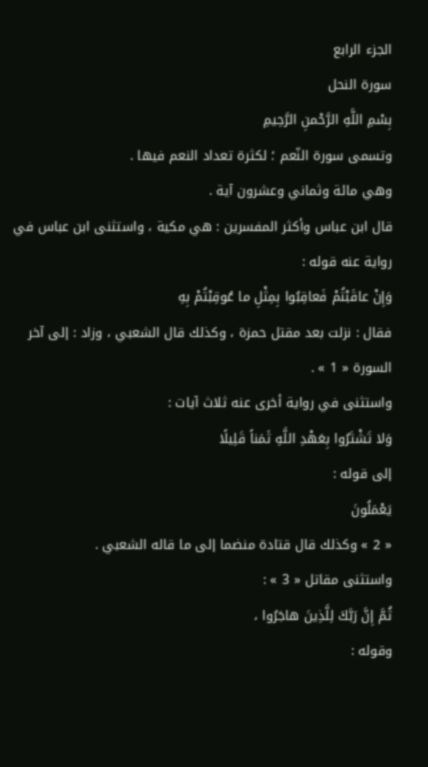الجزء الرابع
سورة النحل
بِسْمِ اللَّهِ الرَّحْمنِ الرَّحِيمِ
وتسمى سورة النّعم ؛ لكثرة تعداد النعم فيها .
وهي مائة وثماني وعشرون آية .
قال ابن عباس وأكثر المفسرين : هي مكية ، واستثنى ابن عباس في رواية عنه قوله :
وَإِنْ عاقَبْتُمْ فَعاقِبُوا بِمِثْلِ ما عُوقِبْتُمْ بِهِ
فقال : نزلت بعد مقتل حمزة ، وكذلك قال الشعبي ، وزاد : إلى آخر السورة « 1 » .
واستثنى في رواية أخرى عنه ثلاث آيات :
وَلا تَشْتَرُوا بِعَهْدِ اللَّهِ ثَمَناً قَلِيلًا
إلى قوله :
يَعْمَلُونَ
« 2 » وكذلك قال قتادة منضما إلى ما قاله الشعبي .
واستثنى مقاتل « 3 » :
ثُمَّ إِنَّ رَبَّكَ لِلَّذِينَ هاجَرُوا ،
وقوله :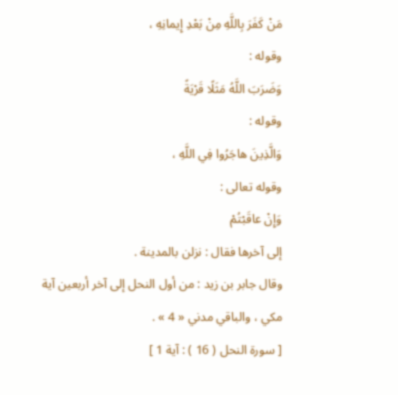مَنْ كَفَرَ بِاللَّهِ مِنْ بَعْدِ إِيمانِهِ ،
وقوله :
وَضَرَبَ اللَّهُ مَثَلًا قَرْيَةً
وقوله :
وَالَّذِينَ هاجَرُوا فِي اللَّهِ ،
وقوله تعالى :
وَإِنْ عاقَبْتُمْ
إلى آخرها فقال : نزلن بالمدينة .
وقال جابر بن زيد : من أول النحل إلى آخر أربعين آية مكي ، والباقي مدني « 4 » .
[ سورة النحل ( 16 ) : آية 1 ]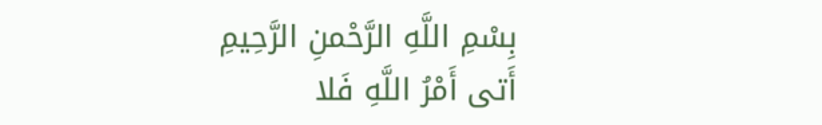بِسْمِ اللَّهِ الرَّحْمنِ الرَّحِيمِ
أَتى أَمْرُ اللَّهِ فَلا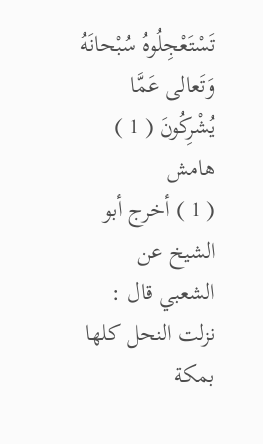تَسْتَعْجِلُوهُ سُبْحانَهُ وَتَعالى عَمَّا يُشْرِكُونَ ( 1 )
هامش
( 1 ) أخرج أبو الشيخ عن الشعبي قال : نزلت النحل كلها بمكة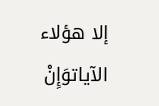إلا هؤلاء الآياتوَإِنْ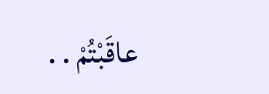عاقَبْتُمْ . .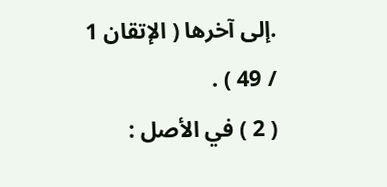.إلى آخرها ( الإتقان 1 / 49 ) .
( 2 ) في الأصل :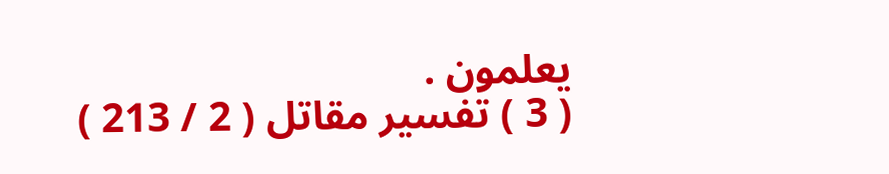يعلمون .
( 3 ) تفسير مقاتل ( 2 / 213 )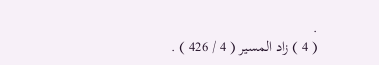.
( 4 ) زاد المسير ( 4 / 426 ) .